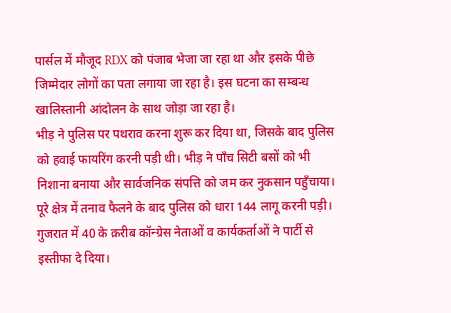पार्सल में मौजूद RDX को पंजाब भेजा जा रहा था और इसके पीछे जिम्मेदार लोगों का पता लगाया जा रहा है। इस घटना का सम्बन्ध खालिस्तानी आंदोलन के साथ जोड़ा जा रहा है।
भीड़ ने पुलिस पर पथराव करना शुरू कर दिया था, जिसके बाद पुलिस को हवाई फायरिंग करनी पड़ी थी। भीड़ ने पाँच सिटी बसों को भी निशाना बनाया और सार्वजनिक संपत्ति को जम कर नुकसान पहुँचाया। पूरे क्षेत्र में तनाव फैलने के बाद पुलिस को धारा 144 लागू करनी पड़ी।
गुजरात में 40 के क़रीब कॉन्ग्रेस नेताओं व कार्यकर्ताओं ने पार्टी से इस्तीफा दे दिया।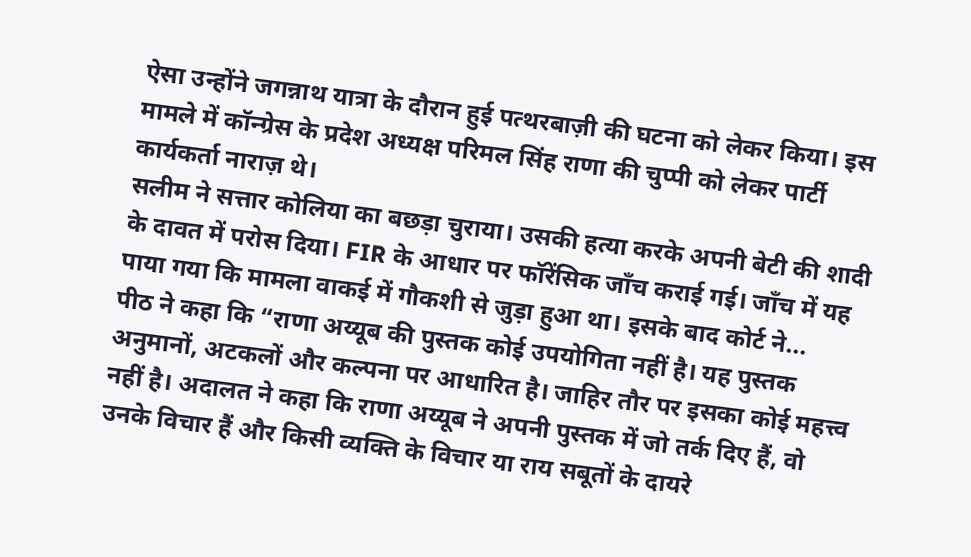ऐसा उन्होंने जगन्नाथ यात्रा के दौरान हुई पत्थरबाज़ी की घटना को लेकर किया। इस मामले में कॉन्ग्रेस के प्रदेश अध्यक्ष परिमल सिंह राणा की चुप्पी को लेकर पार्टी कार्यकर्ता नाराज़ थे।
सलीम ने सत्तार कोलिया का बछड़ा चुराया। उसकी हत्या करके अपनी बेटी की शादी के दावत में परोस दिया। FIR के आधार पर फॉरेंसिक जाँच कराई गई। जाँच में यह पाया गया कि मामला वाकई में गौकशी से जुड़ा हुआ था। इसके बाद कोर्ट ने...
पीठ ने कहा कि “राणा अय्यूब की पुस्तक कोई उपयोगिता नहीं है। यह पुस्तक अनुमानों, अटकलों और कल्पना पर आधारित है। जाहिर तौर पर इसका कोई महत्त्व नहीं है। अदालत ने कहा कि राणा अय्यूब ने अपनी पुस्तक में जो तर्क दिए हैं, वो उनके विचार हैं और किसी व्यक्ति के विचार या राय सबूतों के दायरे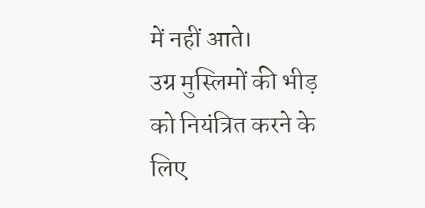में नहीं आते।
उग्र मुस्लिमों की भीड़ को नियंत्रित करने के लिए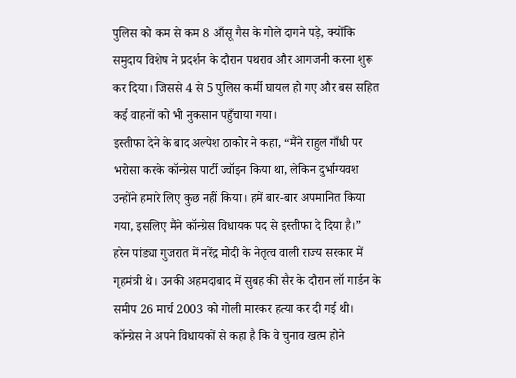पुलिस को कम से कम 8 आँसू गैस के गोले दागने पड़े, क्योंकि समुदाय विशेष ने प्रदर्शन के दौरान पथराव और आगजनी करना शुरू कर दिया। जिससे 4 से 5 पुलिस कर्मी घायल हो गए और बस सहित कई वाहनों को भी नुकसान पहुँचाया गया।
इस्तीफा देने के बाद अल्पेश ठाकोर ने कहा, “मैंने राहुल गाँधी पर भरोसा करके कॉन्ग्रेस पार्टी ज्वॉइन किया था, लेकिन दुर्भाग्यवश उन्होंने हमारे लिए कुछ नहीं किया। हमें बार-बार अपमानित किया गया, इसलिए मैंने कॉन्ग्रेस विधायक पद से इस्तीफा दे दिया है।”
हरेन पांड्या गुजरात में नरेंद्र मोदी के नेतृत्व वाली राज्य सरकार में गृहमंत्री थे। उनकी अहमदाबाद में सुबह की सैर के दौरान लॉ गार्डन के समीप 26 मार्च 2003 को गोली मारकर हत्या कर दी गई थी।
कॉन्ग्रेस ने अपने विधायकों से कहा है कि वे चुनाव खत्म होने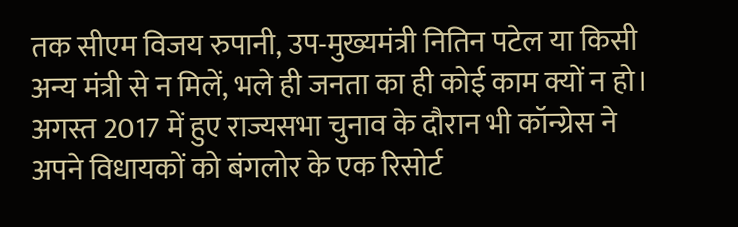तक सीएम विजय रुपानी, उप-मुख्यमंत्री नितिन पटेल या किसी अन्य मंत्री से न मिलें, भले ही जनता का ही कोई काम क्यों न हो। अगस्त 2017 में हुए राज्यसभा चुनाव के दौरान भी कॉन्ग्रेस ने अपने विधायकों को बंगलोर के एक रिसोर्ट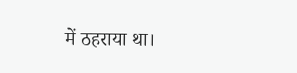में ठहराया था।